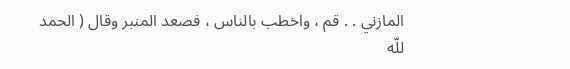المازني . . قم ، واخطب بالناس ، فصعد المنبر وقال ( الحمد للّه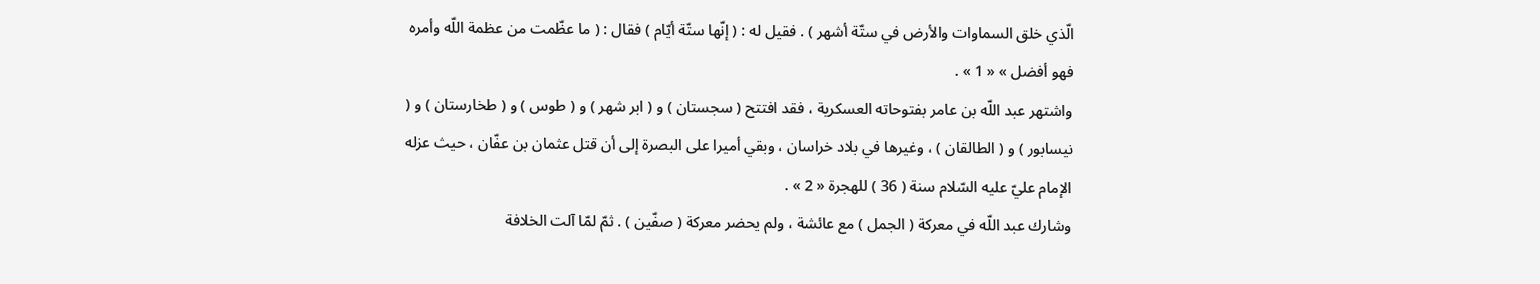الّذي خلق السماوات والأرض في ستّة أشهر ) . فقيل له : ( إنّها ستّة أيّام ) فقال : ( ما عظّمت من عظمة اللّه وأمره فهو أفضل » « 1 » .
واشتهر عبد اللّه بن عامر بفتوحاته العسكرية ، فقد افتتح ( سجستان ) و ( ابر شهر ) و ( طوس ) و ( طخارستان ) و ( نيسابور ) و ( الطالقان ) ، وغيرها في بلاد خراسان ، وبقي أميرا على البصرة إلى أن قتل عثمان بن عفّان ، حيث عزله الإمام عليّ عليه السّلام سنة ( 36 ) للهجرة « 2 » .
وشارك عبد اللّه في معركة ( الجمل ) مع عائشة ، ولم يحضر معركة ( صفّين ) . ثمّ لمّا آلت الخلافة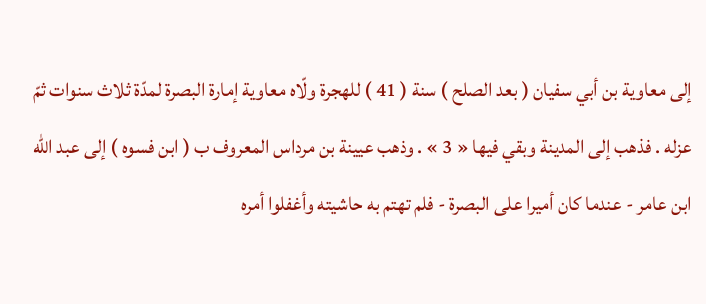إلى معاوية بن أبي سفيان ( بعد الصلح ) سنة ( 41 ) للهجرة ولّاه معاوية إمارة البصرة لمدّة ثلاث سنوات ثمّ عزله . فذهب إلى المدينة وبقي فيها « 3 » . وذهب عيينة بن مرداس المعروف ب ( ابن فسوه ) إلى عبد اللّه ابن عامر - عندما كان أميرا على البصرة - فلم تهتم به حاشيته وأغفلوا أمره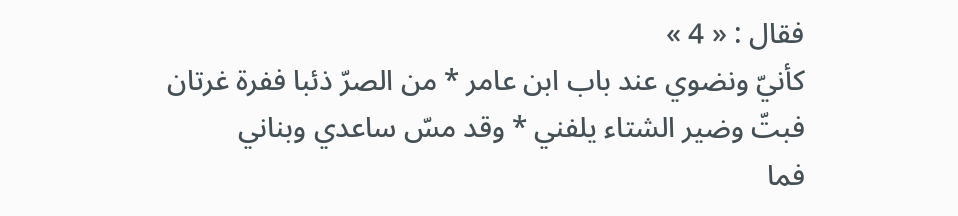فقال : « 4 »
كأنيّ ونضوي عند باب ابن عامر * من الصرّ ذئبا ففرة غرتان
فبتّ وضير الشتاء يلفني * وقد مسّ ساعدي وبناني
فما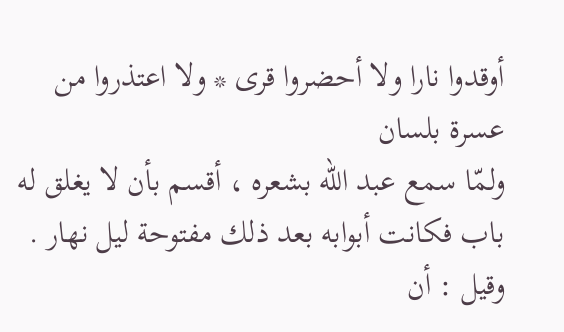أوقدوا نارا ولا أحضروا قرى * ولا اعتذروا من عسرة بلسان
ولمّا سمع عبد اللّه بشعره ، أقسم بأن لا يغلق له باب فكانت أبوابه بعد ذلك مفتوحة ليل نهار .
وقيل : أن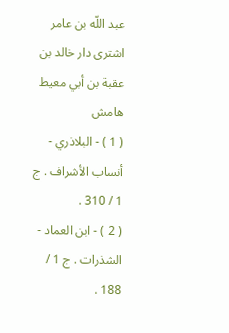عبد اللّه بن عامر اشترى دار خالد بن عقبة بن أبي معيط
هامش
( 1 ) - البلاذري - أنساب الأشراف . ج 1 / 310 .
( 2 ) - ابن العماد - الشذرات . ج 1 / 188 .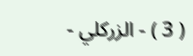( 3 ) - الزركلي -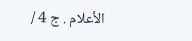الأعلام . ج 4 /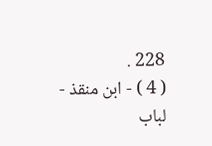228 .
( 4 ) - ابن منقذ - لباب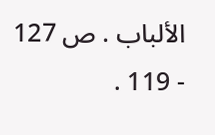الألباب . ص 127 - 119 .